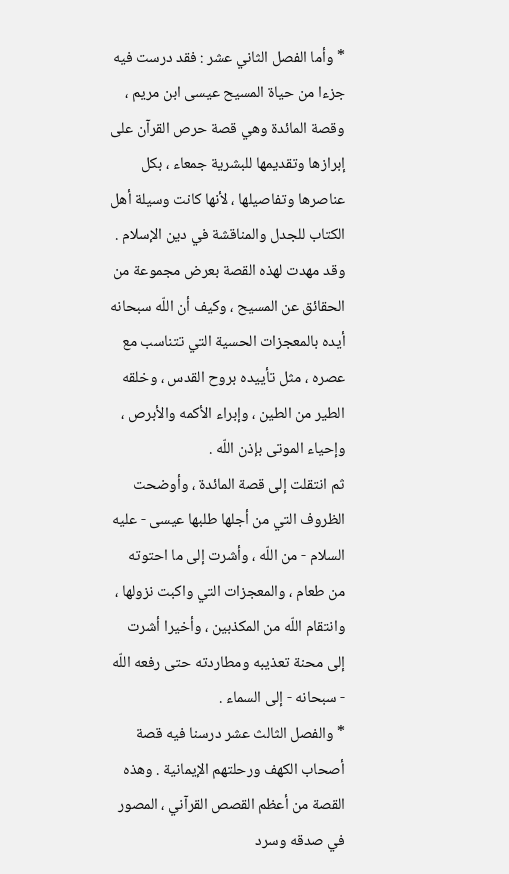* وأما الفصل الثاني عشر : فقد درست فيه جزءا من حياة المسيح عيسى ابن مريم ، وقصة المائدة وهي قصة حرص القرآن على إبرازها وتقديمها للبشرية جمعاء ، بكل عناصرها وتفاصيلها ، لأنها كانت وسيلة أهل الكتاب للجدل والمناقشة في دين الإسلام .
وقد مهدت لهذه القصة بعرض مجموعة من الحقائق عن المسيح ، وكيف أن اللّه سبحانه أيده بالمعجزات الحسية التي تتناسب مع عصره ، مثل تأييده بروح القدس ، وخلقه الطير من الطين ، وإبراء الأكمه والأبرص ، وإحياء الموتى بإذن اللّه .
ثم انتقلت إلى قصة المائدة ، وأوضحت الظروف التي من أجلها طلبها عيسى - عليه السلام - من اللّه ، وأشرت إلى ما احتوته من طعام ، والمعجزات التي واكبت نزولها ، وانتقام اللّه من المكذبين ، وأخيرا أشرت إلى محنة تعذيبه ومطاردته حتى رفعه اللّه - سبحانه - إلى السماء .
* والفصل الثالث عشر درسنا فيه قصة أصحاب الكهف ورحلتهم الإيمانية . وهذه القصة من أعظم القصص القرآني ، المصور في صدقه وسرد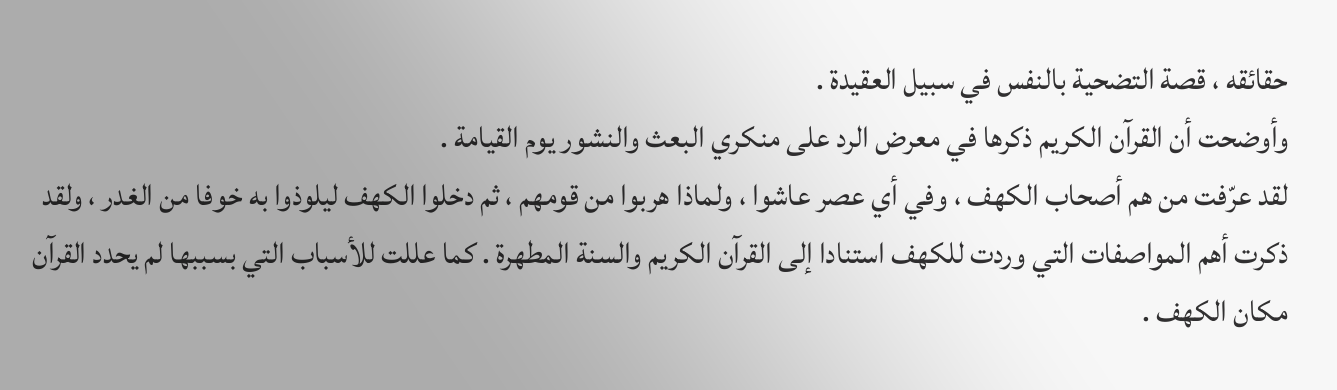حقائقه ، قصة التضحية بالنفس في سبيل العقيدة .
وأوضحت أن القرآن الكريم ذكرها في معرض الرد على منكري البعث والنشور يوم القيامة .
لقد عرّفت من هم أصحاب الكهف ، وفي أي عصر عاشوا ، ولماذا هربوا من قومهم ، ثم دخلوا الكهف ليلوذوا به خوفا من الغدر ، ولقد ذكرت أهم المواصفات التي وردت للكهف استنادا إلى القرآن الكريم والسنة المطهرة . كما عللت للأسباب التي بسببها لم يحدد القرآن مكان الكهف .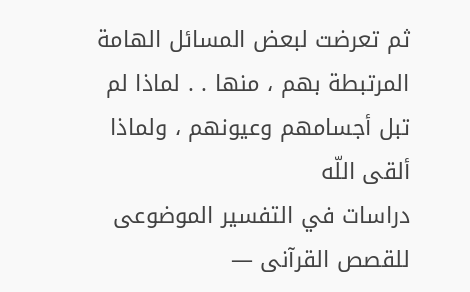ثم تعرضت لبعض المسائل الهامة المرتبطة بهم ، منها . . لماذا لم تبل أجسامهم وعيونهم ، ولماذا ألقى اللّه
دراسات في التفسير الموضوعى للقصص القرآنى —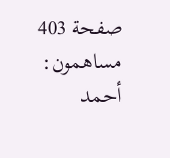صفحة 403
مساهمون: أحمد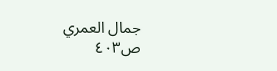جمال العمري
ص٤٠٣